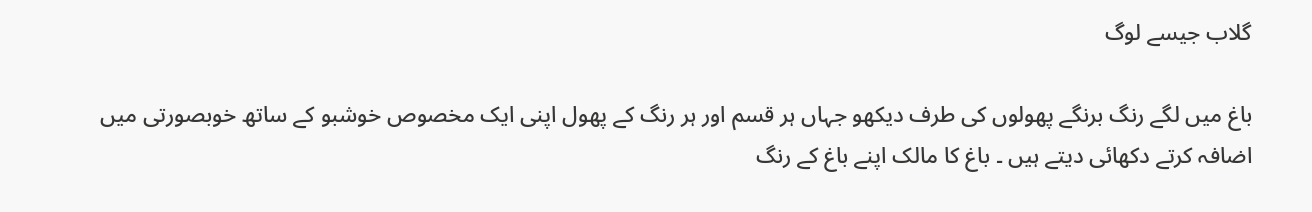گلاب جیسے لوگ

باغ میں لگے رنگ برنگے پھولوں کی طرف دیکھو جہاں ہر قسم اور ہر رنگ کے پھول اپنی ایک مخصوص خوشبو کے ساتھ خوبصورتی میں اضافہ کرتے دکھائی دیتے ہیں ۔ باغ کا مالک اپنے باغ کے رنگ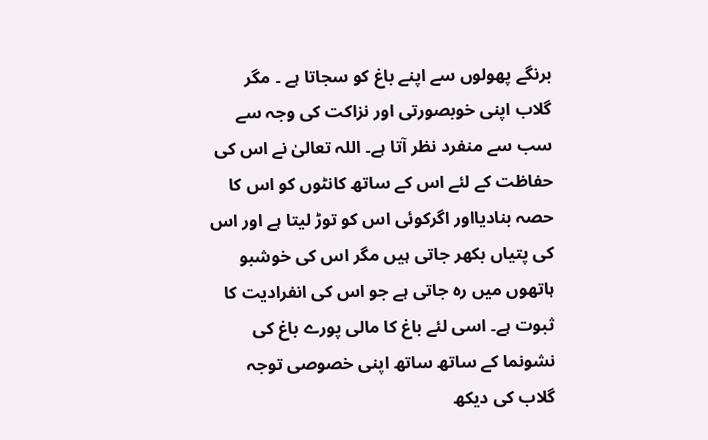برنگے پھولوں سے اپنے باغ کو سجاتا ہے ۔ مگر گلاب اپنی خوبصورتی اور نزاکت کی وجہ سے سب سے منفرد نظر آتا ہے۔ اللہ تعالیٰ نے اس کی حفاظت کے لئے اس کے ساتھ کانٹوں کو اس کا حصہ بنادیااور اگرکوئی اس کو توڑ لیتا ہے اور اس کی پتیاں بکھر جاتی ہیں مگر اس کی خوشبو ہاتھوں میں رہ جاتی ہے جو اس کی انفرادیت کا ثبوت ہے۔ اسی لئے باغ کا مالی پورے باغ کی نشونما کے ساتھ ساتھ اپنی خصوصی توجہ گلاب کی دیکھ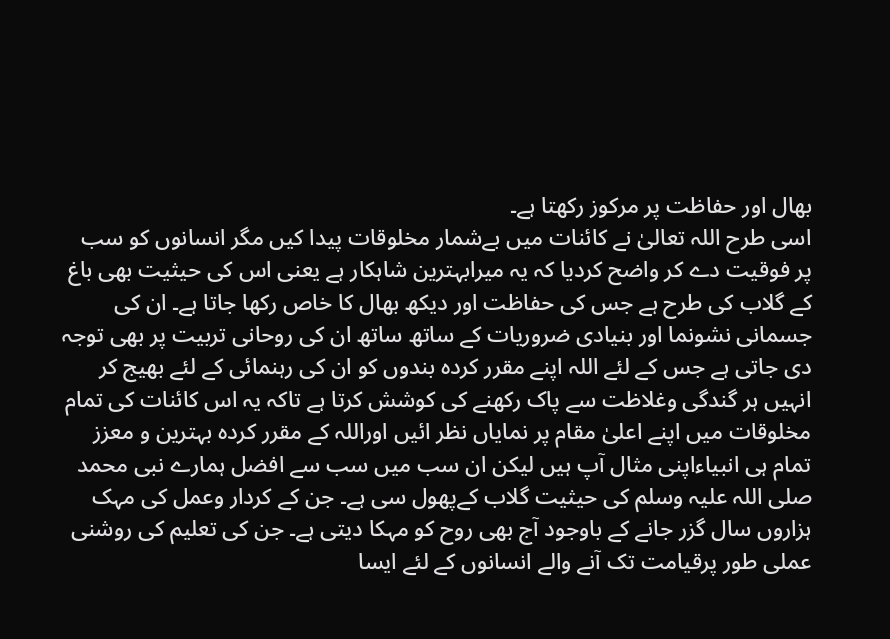بھال اور حفاظت پر مرکوز رکھتا ہے۔
اسی طرح اللہ تعالیٰ نے کائنات میں بےشمار مخلوقات پیدا کیں مگر انسانوں کو سب پر فوقیت دے کر واضح کردیا کہ یہ میرابہترین شاہکار ہے یعنی اس کی حیثیت بھی باغ کے گلاب کی طرح ہے جس کی حفاظت اور دیکھ بھال کا خاص رکھا جاتا ہے۔ ان کی جسمانی نشونما اور بنیادی ضروریات کے ساتھ ساتھ ان کی روحانی تربیت پر بھی توجہ دی جاتی ہے جس کے لئے اللہ اپنے مقرر کردہ بندوں کو ان کی رہنمائی کے لئے بھیج کر انہیں ہر گندگی وغلاظت سے پاک رکھنے کی کوشش کرتا ہے تاکہ یہ اس کائنات کی تمام مخلوقات میں اپنے اعلیٰ مقام پر نمایاں نظر ائیں اوراللہ کے مقرر کردہ بہترین و معزز تمام ہی انبیاءاپنی مثال آپ ہیں لیکن ان سب میں سب سے افضل ہمارے نبی محمد صلی اللہ علیہ وسلم کی حیثیت گلاب کےپھول سی ہے۔ جن کے کردار وعمل کی مہک ہزاروں سال گزر جانے کے باوجود آج بھی روح کو مہکا دیتی ہے۔ جن کی تعلیم کی روشنی عملی طور پرقیامت تک آنے والے انسانوں کے لئے ایسا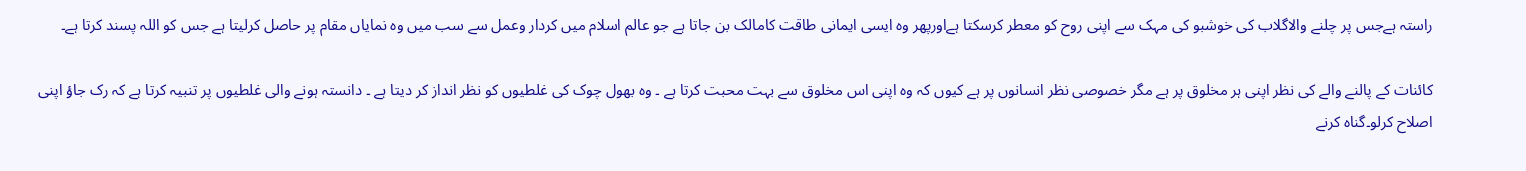راستہ ہےجس پر چلنے والاگلاب کی خوشبو کی مہک سے اپنی روح کو معطر کرسکتا ہےاورپھر وہ ایسی ایمانی طاقت کامالک بن جاتا ہے جو عالم اسلام میں کردار وعمل سے سب میں وہ نمایاں مقام پر حاصل کرلیتا ہے جس کو اللہ پسند کرتا ہے۔

کائنات کے پالنے والے کی نظر اپنی ہر مخلوق پر ہے مگر خصوصی نظر انسانوں پر ہے کیوں کہ وہ اپنی اس مخلوق سے بہت محبت کرتا ہے ۔ وہ بھول چوک کی غلطیوں کو نظر انداز کر دیتا ہے ۔ دانستہ ہونے والی غلطیوں پر تنبیہ کرتا ہے کہ رک جاؤ اپنی اصلاح کرلو۔گناہ کرنے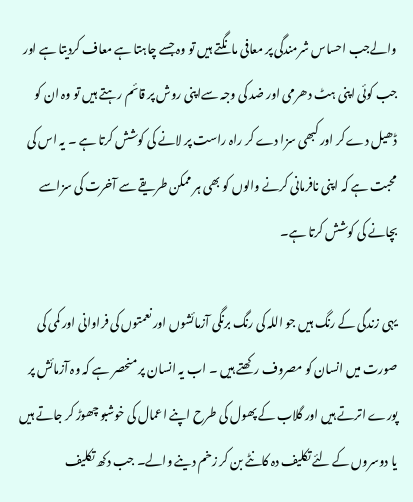والےجب احساس شرمندگی پر معافی مانگتے ہیں تو وہ جسے چاہتا ہے معاف کردیتا ہے اور جب کوئی اپنی ہٹ دھرمی اور ضد کی وجہ سےاپنی روش پر قائم رہتے ہیں تو وہ ان کو ڈھیل دے کر اور کبھی سزا دے کر راہ راست پر لانے کی کوشش کرتا ہے ۔ یہ اس کی محبت ہے کہ اپنی نافرمانی کرنے والوں کو بھی ہر ممکن طریقے سے آخرت کی سزاسے بچانے کی کوشش کرتا ہے۔

یہی زندگی کے رنگ ہیں جو اللہ کی رنگ برنگی آزمائشوں اور نعمتوں کی فراوانی اور کمی کی صورت میں انسان کو مصروف رکھتے ہیں ۔ اب یہ انسان پر منحصر ہے کہ وہ آزمائش پر پورے اترتے ہیں اور گلاب کے پھول کی طرح اپنے اعمال کی خوشبو چھوڑ کر جاتے ہیں یا دوسروں کے لئے تکلیف دہ کانٹے بن کر زخم دینے والے۔ جب دکھ تکلیف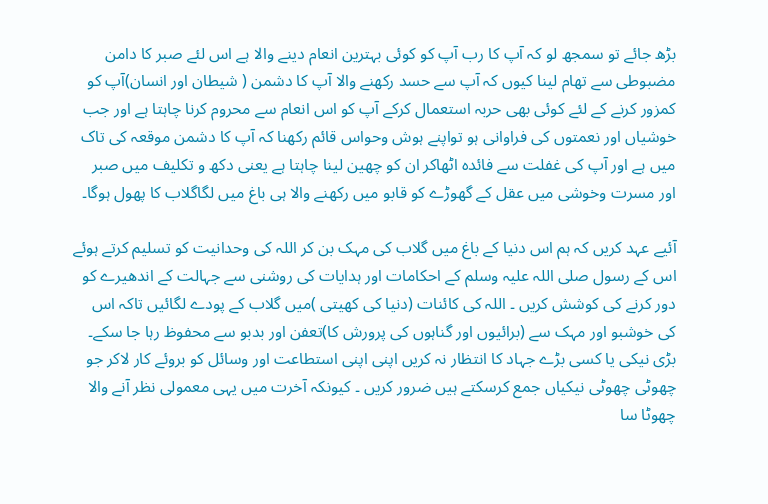بڑھ جائے تو سمجھ لو کہ آپ کا رب آپ کو کوئی بہترین انعام دینے والا ہے اس لئے صبر کا دامن مضبوطی سے تھام لینا کیوں کہ آپ سے حسد رکھنے والا آپ کا دشمن ( شیطان اور انسان)آپ کو کمزور کرنے کے لئے کوئی بھی حربہ استعمال کرکے آپ کو اس انعام سے محروم کرنا چاہتا ہے اور جب خوشیاں اور نعمتوں کی فراوانی ہو تواپنے ہوش وحواس قائم رکھنا کہ آپ کا دشمن موقعہ کی تاک میں ہے اور آپ کی غفلت سے فائدہ اٹھاکر ان کو چھین لینا چاہتا ہے یعنی دکھ و تکلیف میں صبر اور مسرت وخوشی میں عقل کے گھوڑے کو قابو میں رکھنے والا ہی باغ میں لگاگلاب کا پھول ہوگا۔

آئیے عہد کریں کہ ہم اس دنیا کے باغ میں گلاب کی مہک بن کر اللہ کی وحدانیت کو تسلیم کرتے ہوئے اس کے رسول صلی اللہ علیہ وسلم کے احکامات اور ہدایات کی روشنی سے جہالت کے اندھیرے کو دور کرنے کی کوشش کریں ۔ اللہ کی کائنات (دنیا کی کھیتی )میں گلاب کے پودے لگائیں تاکہ اس کی خوشبو اور مہک سے (برائیوں اور گناہوں کی پرورش کا)تعفن اور بدبو سے محفوظ رہا جا سکے۔ بڑی نیکی یا کسی بڑے جہاد کا انتظار نہ کریں اپنی اپنی استطاعت اور وسائل کو بروئے کار لاکر جو چھوٹی چھوٹی نیکیاں جمع کرسکتے ہیں ضرور کریں ۔ کیونکہ آخرت میں یہی معمولی نظر آنے والا چھوٹا سا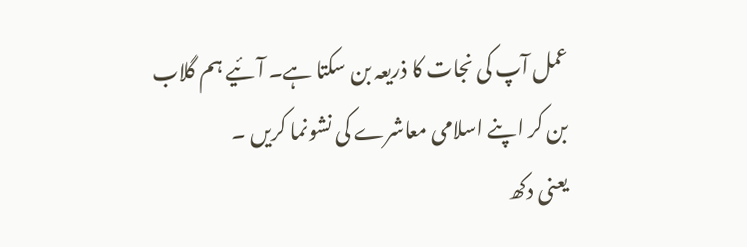عمل آپ کی نجات کا ذریعہ بن سکتا ہے۔ آئیے ہم گلاب بن کر اپنے اسلامی معاشرے کی نشونما کریں ۔
یعنی دکھ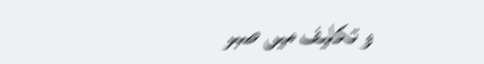و تکلیف میں صبر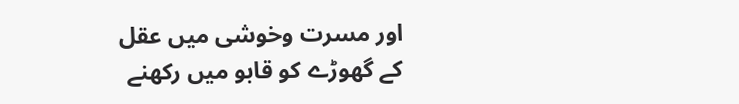اور مسرت وخوشی میں عقل کے گھوڑے کو قابو میں رکھنے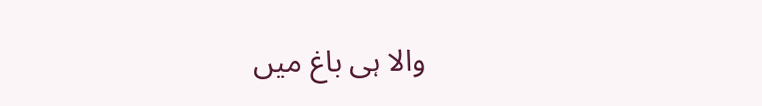والا ہی باغ میں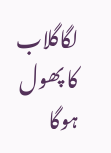لگاگلاب کا پھول ہوگا